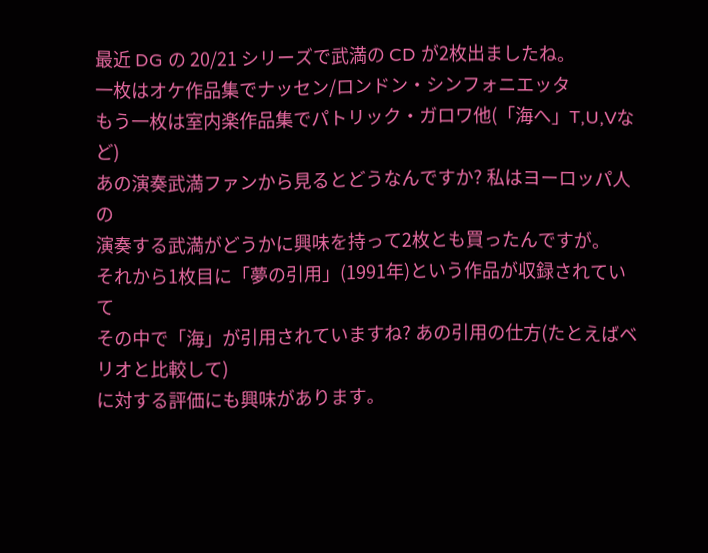最近 DG の 20/21 シリーズで武満の CD が2枚出ましたね。
一枚はオケ作品集でナッセン/ロンドン・シンフォニエッタ
もう一枚は室内楽作品集でパトリック・ガロワ他(「海へ」T,U,Vなど)
あの演奏武満ファンから見るとどうなんですか? 私はヨーロッパ人の
演奏する武満がどうかに興味を持って2枚とも買ったんですが。
それから1枚目に「夢の引用」(1991年)という作品が収録されていて
その中で「海」が引用されていますね? あの引用の仕方(たとえばベリオと比較して)
に対する評価にも興味があります。